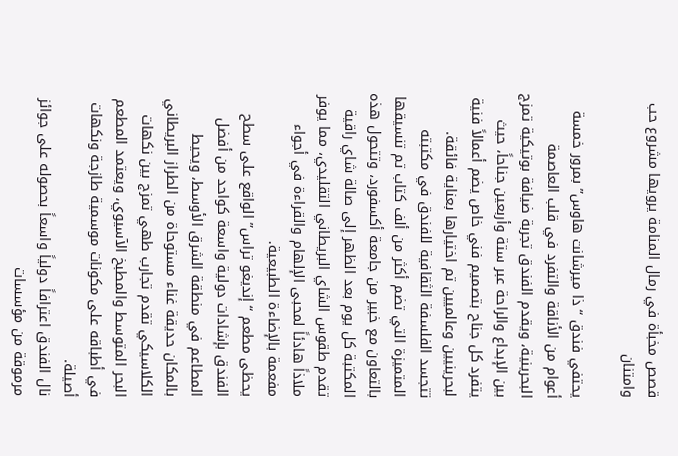قصص مخبأة في رمال المنامة يرويها مشروع حب وامتنان

يحتفي فندق “ذا ميرشانت هاوس” بمرور خمسة أعوام من الأناقة والتفرد في قلب العاصمة البحرينية، ويقدم الفندق تجربة ضيافة بوتيكية تمزج بين الإبداع والراحة عبر ستة وأربعين جناحاً، حيث يتفرد كل جناح بتصميم فني خاص يضم أعمالاً فنية لبحرينيين وعالميين تم اختيارها بعناية فائقة.
تتجسد الفلسفة الثقافية للفندق في مكتبته المتميزة التي تضم أكثر من ألف كتاب تم تنسيقها بالتعاون مع خبير من جامعة أكسفورد، وتتحول هذه المكتبة كل يوم بعد الظهر إلى صالة شاي راقية تقدم طقوس الشاي البريطاني التقليدي، مما يوفر ملاذاً هادئاً لمحبى الإلهام والقراءة في أجواء مفعمة بالإضاءة الطبيعية.
يحظى مطعم “إنديغو تراس” الواقع على سطح الفندق بإشادات دولية واسعة كواحد من أفضل المطاعم في منطقة الشرق الأوسط، ويحيط بالمكان حديقة غناء مستوحاة من الطراز البريطاني الكلاسيكي تقدم تجارب طهي تمزج بين نكهات البحر المتوسط والمطبخ الآسيوي، ويعتمد المطعم في أطباقه على مكونات موسمية طازجة ونكهات أصيلة.
نال الفندق اعترافاً دولياً واسعاً بحصوله على جوائز مرموقة من مؤسسات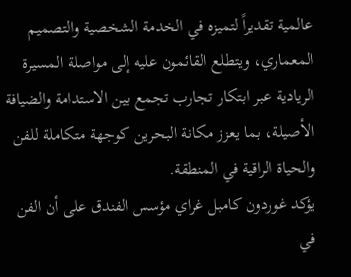عالمية تقديراً لتميزه في الخدمة الشخصية والتصميم المعماري، ويتطلع القائمون عليه إلى مواصلة المسيرة الريادية عبر ابتكار تجارب تجمع بين الاستدامة والضيافة الأصيلة، بما يعزز مكانة البحرين كوجهة متكاملة للفن والحياة الراقية في المنطقة.
يؤكد غوردون كامبل غراي مؤسس الفندق على أن الفن في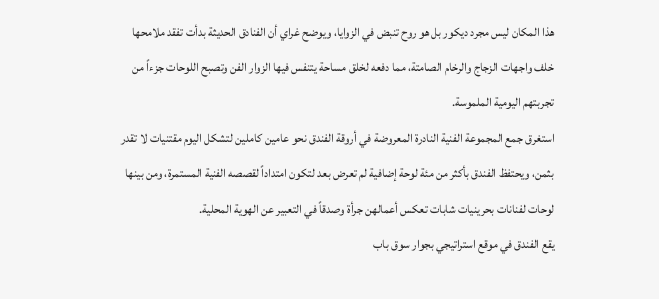هذا المكان ليس مجرد ديكور بل هو روح تنبض في الزوايا، ويوضح غراي أن الفنادق الحديثة بدأت تفقد ملامحها خلف واجهات الزجاج والرخام الصامتة، مما دفعه لخلق مساحة يتنفس فيها الزوار الفن وتصبح اللوحات جزءاً من تجربتهم اليومية الملموسة.
استغرق جمع المجموعة الفنية النادرة المعروضة في أروقة الفندق نحو عامين كاملين لتشكل اليوم مقتنيات لا تقدر بثمن، ويحتفظ الفندق بأكثر من مئة لوحة إضافية لم تعرض بعد لتكون امتداداً لقصصه الفنية المستمرة، ومن بينها لوحات لفنانات بحرينيات شابات تعكس أعمالهن جرأة وصدقاً في التعبير عن الهوية المحلية.
يقع الفندق في موقع استراتيجي بجوار سوق باب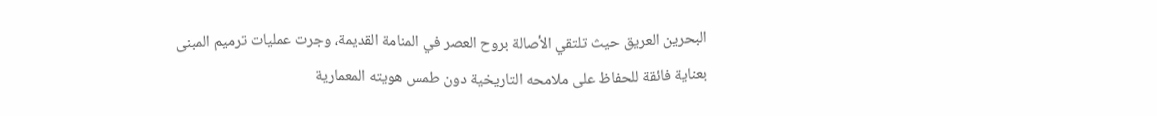البحرين العريق حيث تلتقي الأصالة بروح العصر في المنامة القديمة، وجرت عمليات ترميم المبنى بعناية فائقة للحفاظ على ملامحه التاريخية دون طمس هويته المعمارية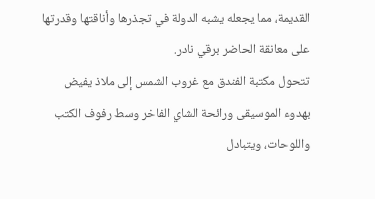القديمة، مما يجعله يشبه الدولة في تجذرها وأناقتها وقدرتها على معانقة الحاضر برقي نادر.
تتحول مكتبة الفندق مع غروب الشمس إلى ملاذ يفيض بهدوء الموسيقى ورائحة الشاي الفاخر وسط رفوف الكتب واللوحات، ويتبادل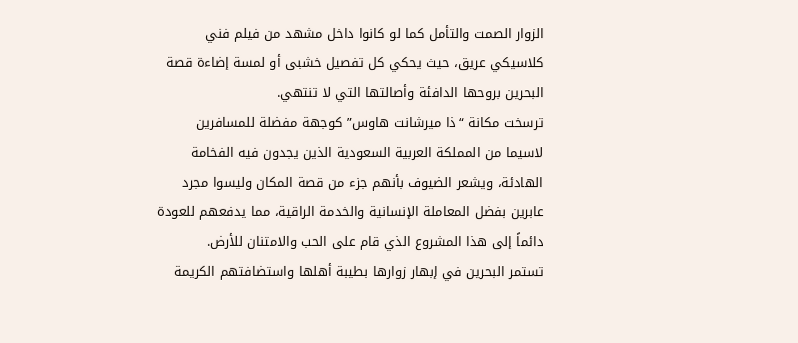الزوار الصمت والتأمل كما لو كانوا داخل مشهد من فيلم فني كلاسيكي عريق، حيث يحكي كل تفصيل خشبى أو لمسة إضاءة قصة البحرين بروحها الدافئة وأصالتها التي لا تنتهي.
ترسخت مكانة “ذا ميرشانت هاوس” كوجهة مفضلة للمسافرين لاسيما من المملكة العربية السعودية الذين يجدون فيه الفخامة الهادئة، ويشعر الضيوف بأنهم جزء من قصة المكان وليسوا مجرد عابرين بفضل المعاملة الإنسانية والخدمة الراقية، مما يدفعهم للعودة دائماً إلى هذا المشروع الذي قام على الحب والامتنان للأرض.
تستمر البحرين في إبهار زوارها بطيبة أهلها واستضافتهم الكريمة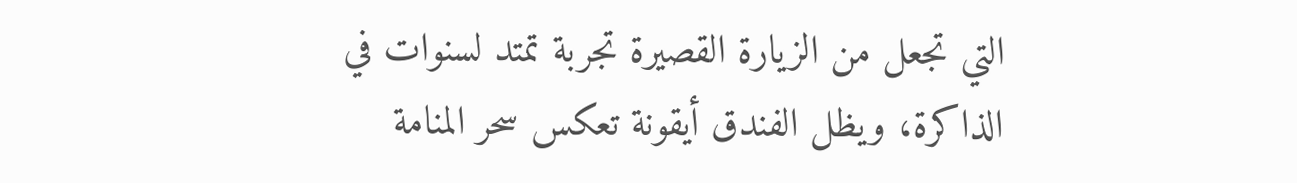التي تجعل من الزيارة القصيرة تجربة تمتد لسنوات في الذاكرة، ويظل الفندق أيقونة تعكس سحر المنامة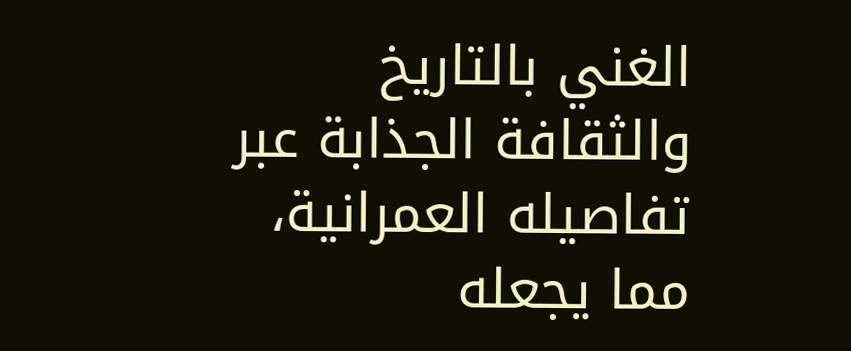الغني بالتاريخ والثقافة الجذابة عبر تفاصيله العمرانية، مما يجعله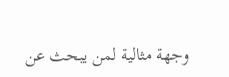وجهة مثالية لمن يبحث عن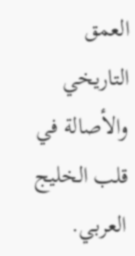العمق التاريخي والأصالة في قلب الخليج العربي.